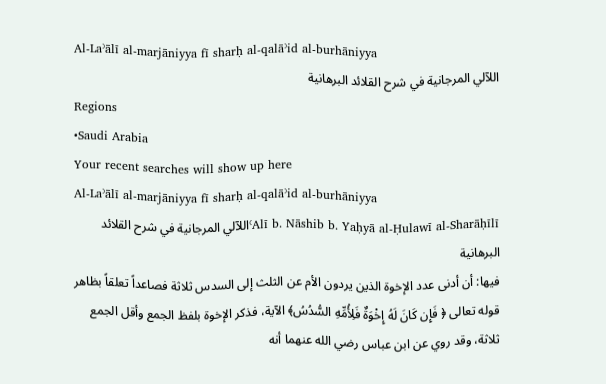Al-Laʾālī al-marjāniyya fī sharḥ al-qalāʾid al-burhāniyya
اللآلي المرجانية في شرح القلائد البرهانية
Regions
•Saudi Arabia
Your recent searches will show up here
Al-Laʾālī al-marjāniyya fī sharḥ al-qalāʾid al-burhāniyya
ʿAlī b. Nāshib b. Yaḥyā al-Ḥulawī al-Sharāḥīlīاللآلي المرجانية في شرح القلائد البرهانية
فيها: أن أدنى عدد الإخوة الذين يردون الأم عن الثلث إلى السدس ثلاثة فصاعداً تعلقاً بظاهر قوله تعالى ﴿ فَإِن كَانَ لَهُ إِخْوَةٌ فَلِأُمِّهِ السُّدُسُ﴾ الآية، فذكر الإخوة بلفظ الجمع وأقل الجمع ثلاثة، وقد روي عن ابن عباس رضي الله عنهما أنه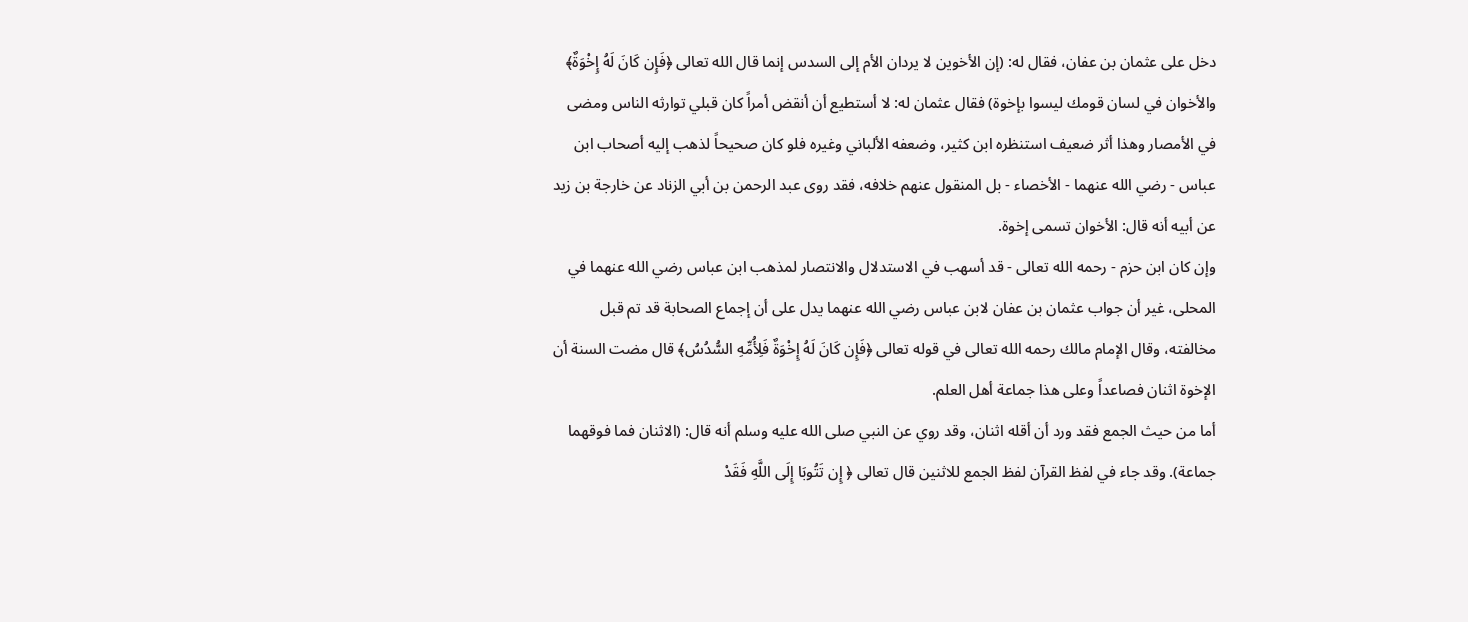دخل على عثمان بن عفان، فقال له: (إن الأخوين لا يردان الأم إلى السدس إنما قال الله تعالى ﴿فَإِن كَانَ لَهُ إِخْوَةٌ﴾ والأخوان في لسان قومك ليسوا بإخوة) فقال عثمان له: لا أستطيع أن أنقض أمراً كان قبلي توارثه الناس ومضى في الأمصار وهذا أثر ضعيف استنظره ابن كثير، وضعفه الألباني وغيره فلو كان صحيحاً لذهب إليه أصحاب ابن عباس - رضي الله عنهما - الأخصاء - بل المنقول عنهم خلافه، فقد روى عبد الرحمن بن أبي الزناد عن خارجة بن زيد عن أبيه أنه قال: الأخوان تسمى إخوة.
وإن كان ابن حزم - رحمه الله تعالى - قد أسهب في الاستدلال والانتصار لمذهب ابن عباس رضي الله عنهما في المحلى، غير أن جواب عثمان بن عفان لابن عباس رضي الله عنهما يدل على أن إجماع الصحابة قد تم قبل مخالفته، وقال الإمام مالك رحمه الله تعالى في قوله تعالى ﴿فَإِن كَانَ لَهُ إِخْوَةٌ فَلِأُمِّهِ السُّدُسُ﴾ قال مضت السنة أن الإخوة اثنان فصاعداً وعلى هذا جماعة أهل العلم.
أما من حيث الجمع فقد ورد أن أقله اثنان، وقد روي عن النبي صلى الله عليه وسلم أنه قال: (الاثنان فما فوقهما جماعة). وقد جاء في لفظ القرآن لفظ الجمع للاثنين قال تعالى ﴿ إِن تَتُوبَا إِلَى اللَّهِ فَقَدْ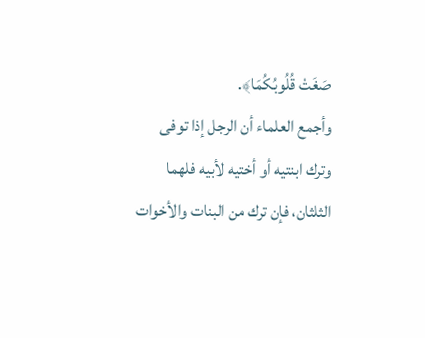صَغَتْ قُلُوبُكُمَا﴾.
وأجمع العلماء أن الرجل إذا توفى وترك ابنتيه أو أختيه لأبيه فلهما الثلثان، فإن ترك من البنات والأخوات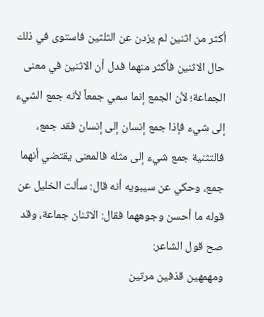أكثر من اثنين لم يزدن عن الثلثين فاستوى في ذلك حال الاثنين فأكثر منهما فدل أن الاثنين في معنى الجماعة؛ لأن الجمع إنما سمي جمعاً لأنه جمع الشيء إلى شيء فإذا جمع إنسان إلى إنسان فقد جمع، فالتثنية جمع شيء إلى مثله فالمعنى يقتضي أنهما جمع، وحكي عن سيبويه أنه قال: سألت الخليل عن قوله ما أحسن وجوههما فقال: الاثنان جماعة، وقد صح قول الشاعر:
ومهمهين قذفين مرتين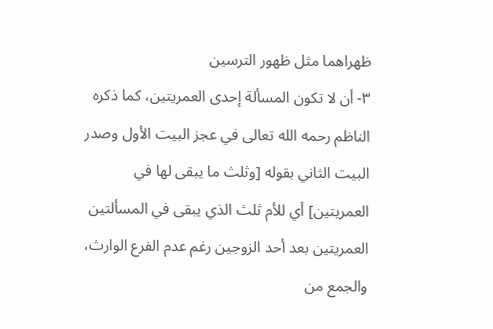ظهراهما مثل ظهور الترسين
٣- أن لا تكون المسألة إحدى العمريتين، كما ذكره الناظم رحمه الله تعالى في عجز البيت الأول وصدر البيت الثاني بقوله [وثلث ما يبقى لها في العمريتين] أي للأم ثلث الذي يبقى في المسألتين العمريتين بعد أحد الزوجين رغم عدم الفرع الوارث، والجمع من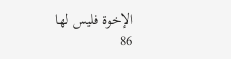الإخوة فليس لها
86